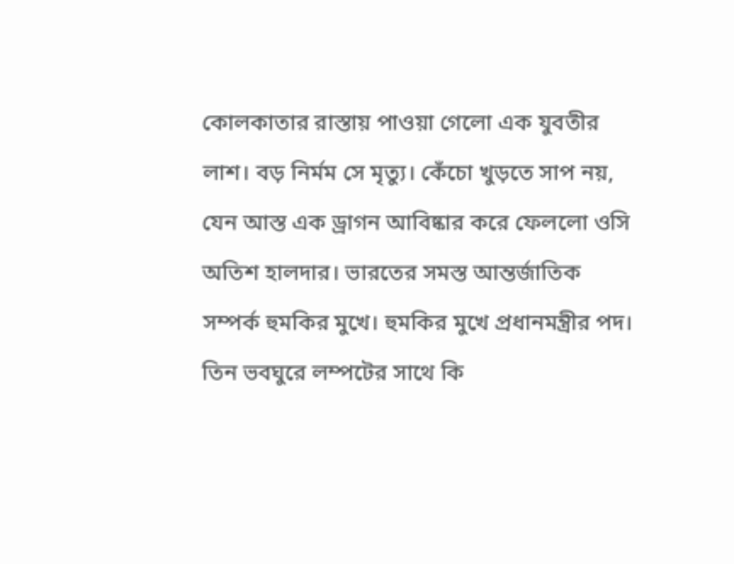কোলকাতার রাস্তায় পাওয়া গেলো এক যুবতীর লাশ। বড় নির্মম সে মৃত্যু। কেঁচো খুড়তে সাপ নয়, যেন আস্ত এক ড্রাগন আবিষ্কার করে ফেললো ওসি অতিশ হালদার। ভারতের সমস্ত আন্তর্জাতিক সম্পর্ক হুমকির মুখে। হুমকির মুখে প্রধানমন্ত্রীর পদ। তিন ভবঘুরে লম্পটের সাথে কি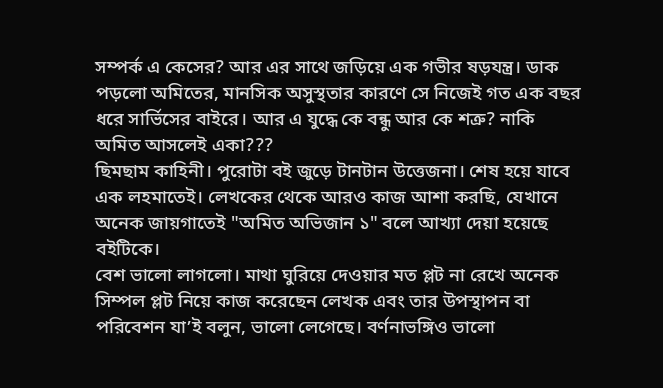সম্পর্ক এ কেসের? আর এর সাথে জড়িয়ে এক গভীর ষড়যন্ত্র। ডাক পড়লো অমিতের, মানসিক অসুস্থতার কারণে সে নিজেই গত এক বছর ধরে সার্ভিসের বাইরে। আর এ যুদ্ধে কে বন্ধু আর কে শত্রু? নাকি অমিত আসলেই একা???
ছিমছাম কাহিনী। পুরোটা বই জুড়ে টানটান উত্তেজনা। শেষ হয়ে যাবে এক লহমাতেই। লেখকের থেকে আরও কাজ আশা করছি, যেখানে অনেক জায়গাতেই "অমিত অভিজান ১" বলে আখ্যা দেয়া হয়েছে বইটিকে।
বেশ ভালো লাগলো। মাথা ঘুরিয়ে দেওয়ার মত প্লট না রেখে অনেক সিম্পল প্লট নিয়ে কাজ করেছেন লেখক এবং তার উপস্থাপন বা পরিবেশন যা’ই বলুন, ভালো লেগেছে। বর্ণনাভঙ্গিও ভালো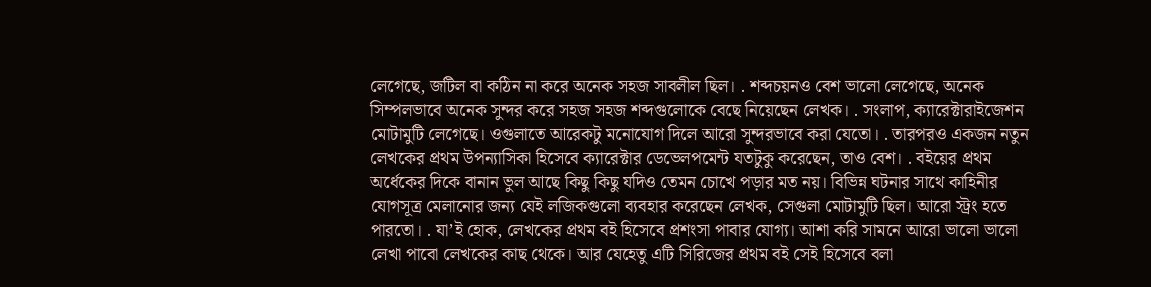লেগেছে, জটিল বা কঠিন না করে অনেক সহজ সাবলীল ছিল। . শব্দচয়নও বেশ ভালো লেগেছে, অনেক সিম্পলভাবে অনেক সুন্দর করে সহজ সহজ শব্দগুলোকে বেছে নিয়েছেন লেখক। . সংলাপ, ক্যারেক্টারাইজেশন মোটামুটি লেগেছে। ওগুলাতে আরেকটু মনোযোগ দিলে আরো সুন্দরভাবে করা যেতো। . তারপরও একজন নতুন লেখকের প্রথম উপন্যাসিকা হিসেবে ক্যারেক্টার ডেভেলপমেন্ট যতটুকু করেছেন, তাও বেশ। . বইয়ের প্রথম অর্ধেকের দিকে বানান ভুল আছে কিছু কিছু যদিও তেমন চোখে পড়ার মত নয়। বিভিন্ন ঘটনার সাথে কাহিনীর যোগসূত্র মেলানোর জন্য যেই লজিকগুলো ব্যবহার করেছেন লেখক, সেগুলা মোটামুটি ছিল। আরো স্ট্রং হতে পারতো। . যা’ই হোক, লেখকের প্রথম বই হিসেবে প্রশংসা পাবার যোগ্য। আশা করি সামনে আরো ভালো ভালো লেখা পাবো লেখকের কাছ থেকে। আর যেহেতু এটি সিরিজের প্রথম বই সেই হিসেবে বলা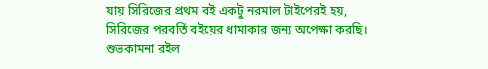যায় সিরিজের প্রথম বই একটু নরমাল টাইপেরই হয়, সিরিজের পরবর্তি বইয়ের ধামাকার জন্য অপেক্ষা করছি। শুভকামনা রইল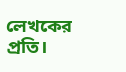লেখকের প্রতি।